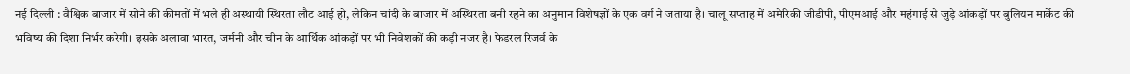नई दिल्ली : वैश्विक बाजार में सोने की कीमतों में भले ही अस्थायी स्थिरता लौट आई हो, लेकिन चांदी के बाजार में अस्थिरता बनी रहने का अनुमान विशेषज्ञों के एक वर्ग ने जताया है। चालू सप्ताह में अमेरिकी जीडीपी, पीएमआई और महंगाई से जुड़े आंकड़ों पर बुलियन मार्केट की भविष्य की दिशा निर्भर करेगी। इसके अलावा भारत, जर्मनी और चीन के आर्थिक आंकड़ों पर भी निवेशकों की कड़ी नजर है। फेडरल रिजर्व के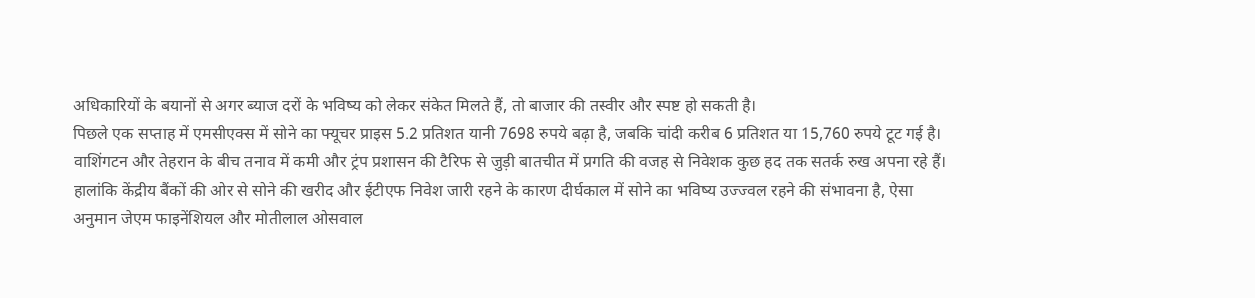अधिकारियों के बयानों से अगर ब्याज दरों के भविष्य को लेकर संकेत मिलते हैं, तो बाजार की तस्वीर और स्पष्ट हो सकती है।
पिछले एक सप्ताह में एमसीएक्स में सोने का फ्यूचर प्राइस 5.2 प्रतिशत यानी 7698 रुपये बढ़ा है, जबकि चांदी करीब 6 प्रतिशत या 15,760 रुपये टूट गई है। वाशिंगटन और तेहरान के बीच तनाव में कमी और ट्रंप प्रशासन की टैरिफ से जुड़ी बातचीत में प्रगति की वजह से निवेशक कुछ हद तक सतर्क रुख अपना रहे हैं।
हालांकि केंद्रीय बैंकों की ओर से सोने की खरीद और ईटीएफ निवेश जारी रहने के कारण दीर्घकाल में सोने का भविष्य उज्ज्वल रहने की संभावना है, ऐसा अनुमान जेएम फाइनेंशियल और मोतीलाल ओसवाल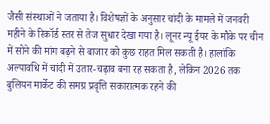जैसी संस्थाओं ने जताया है। विशेषज्ञों के अनुसार चांदी के मामले में जनवरी महीने के रिकॉर्ड स्तर से तेज सुधार देखा गया है। लूनर न्यू ईयर के मौके पर चीन में सोने की मांग बढ़ने से बाजार को कुछ राहत मिल सकती है। हालांकि अल्पावधि में चांदी में उतार-चढ़ाव बना रह सकता है, लेकिन 2026 तक बुलियन मार्केट की समग्र प्रवृत्ति सकारात्मक रहने की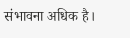संभावना अधिक है।